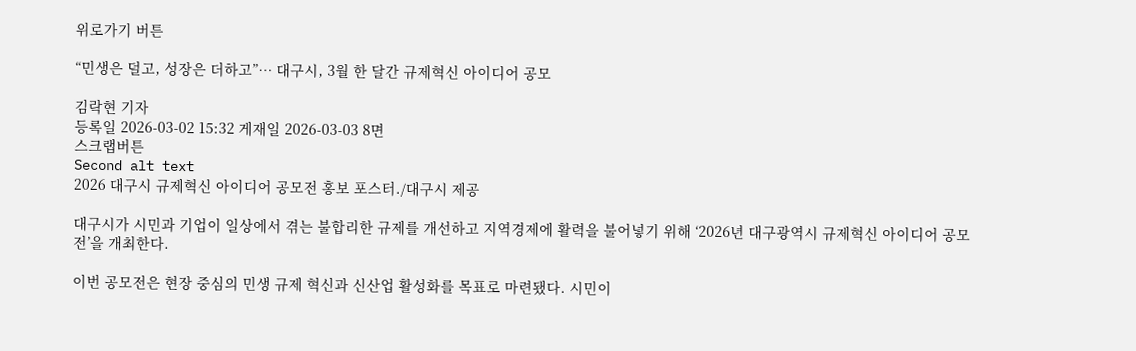위로가기 버튼

“민생은 덜고, 성장은 더하고”⋯ 대구시, 3월 한 달간 규제혁신 아이디어 공모

김락현 기자
등록일 2026-03-02 15:32 게재일 2026-03-03 8면
스크랩버튼
Second alt text
2026 대구시 규제혁신 아이디어 공모전 홍보 포스터./대구시 제공

대구시가 시민과 기업이 일상에서 겪는 불합리한 규제를 개선하고 지역경제에 활력을 불어넣기 위해 ‘2026년 대구광역시 규제혁신 아이디어 공모전’을 개최한다.

이번 공모전은 현장 중심의 민생 규제 혁신과 신산업 활성화를 목표로 마련됐다. 시민이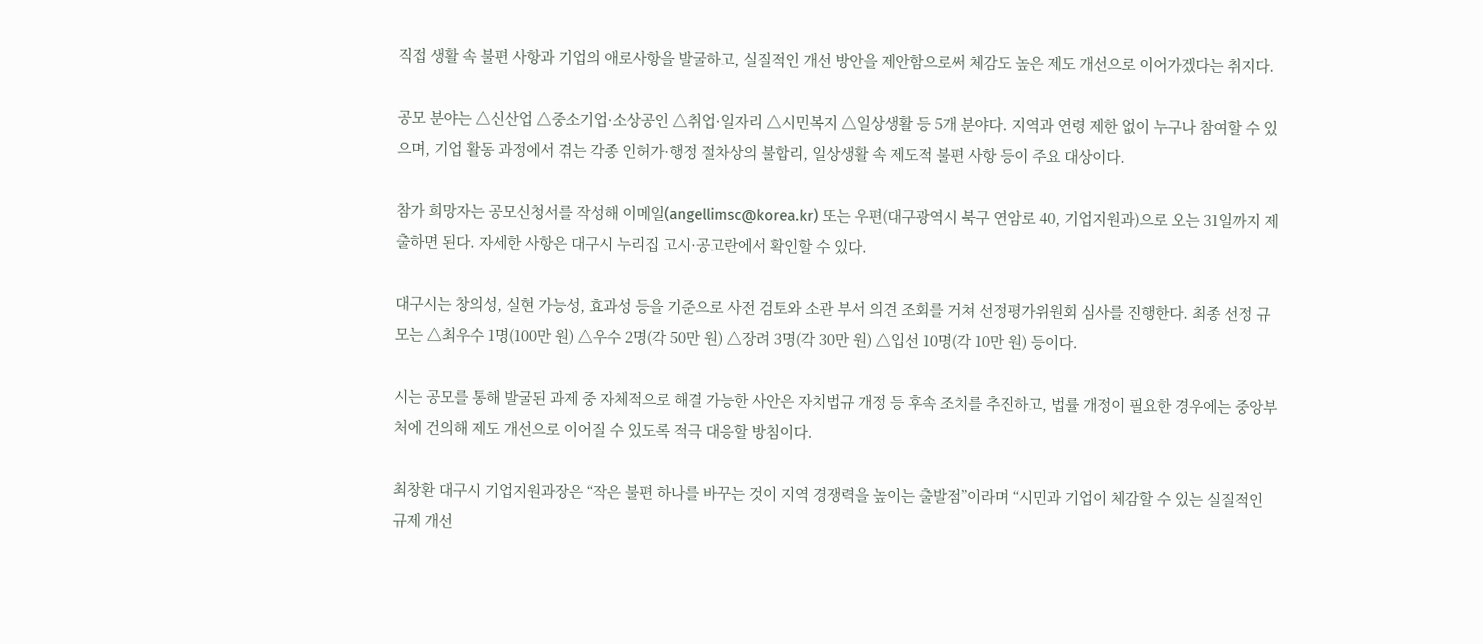직접 생활 속 불편 사항과 기업의 애로사항을 발굴하고, 실질적인 개선 방안을 제안함으로써 체감도 높은 제도 개선으로 이어가겠다는 취지다.

공모 분야는 △신산업 △중소기업·소상공인 △취업·일자리 △시민복지 △일상생활 등 5개 분야다. 지역과 연령 제한 없이 누구나 참여할 수 있으며, 기업 활동 과정에서 겪는 각종 인허가·행정 절차상의 불합리, 일상생활 속 제도적 불편 사항 등이 주요 대상이다.

참가 희망자는 공모신청서를 작성해 이메일(angellimsc@korea.kr) 또는 우편(대구광역시 북구 연암로 40, 기업지원과)으로 오는 31일까지 제출하면 된다. 자세한 사항은 대구시 누리집 고시·공고란에서 확인할 수 있다.

대구시는 창의성, 실현 가능성, 효과성 등을 기준으로 사전 검토와 소관 부서 의견 조회를 거쳐 선정평가위원회 심사를 진행한다. 최종 선정 규모는 △최우수 1명(100만 원) △우수 2명(각 50만 원) △장려 3명(각 30만 원) △입선 10명(각 10만 원) 등이다.

시는 공모를 통해 발굴된 과제 중 자체적으로 해결 가능한 사안은 자치법규 개정 등 후속 조치를 추진하고, 법률 개정이 필요한 경우에는 중앙부처에 건의해 제도 개선으로 이어질 수 있도록 적극 대응할 방침이다.

최창환 대구시 기업지원과장은 “작은 불편 하나를 바꾸는 것이 지역 경쟁력을 높이는 출발점”이라며 “시민과 기업이 체감할 수 있는 실질적인 규제 개선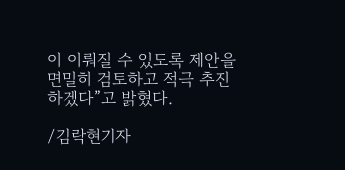이 이뤄질 수 있도록 제안을 면밀히 검토하고 적극 추진하겠다”고 밝혔다.

/김락현기자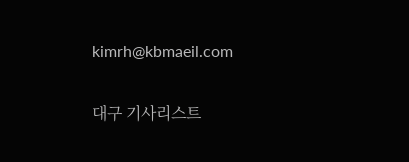kimrh@kbmaeil.com

대구 기사리스트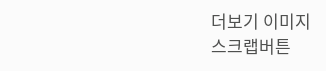더보기 이미지
스크랩버튼